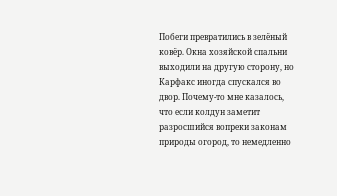Побеги превратились в зелёный ковёр. Окна хозяйской спальни выходили на другую сторону, но Карфакс иногда спускался во двор. Почему-то мне казалось, что если колдун заметит разросшийся вопреки законам природы огород, то немедленно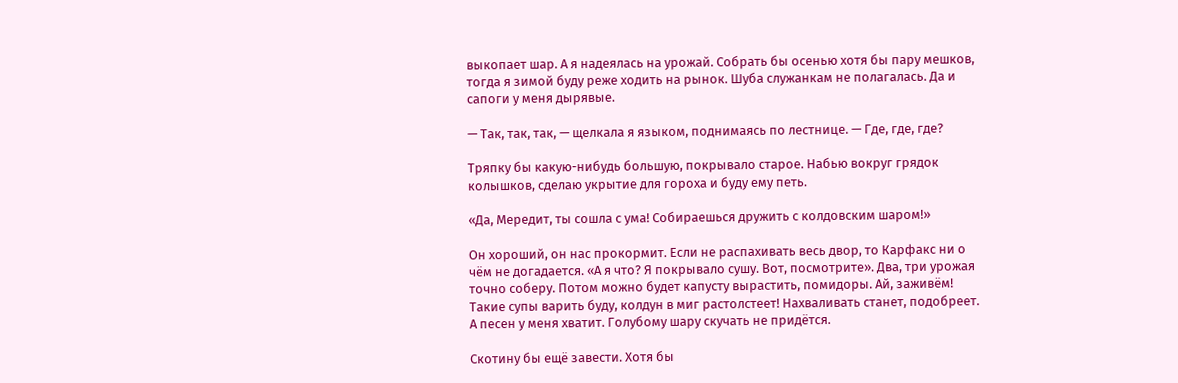выкопает шар. А я надеялась на урожай. Собрать бы осенью хотя бы пару мешков, тогда я зимой буду реже ходить на рынок. Шуба служанкам не полагалась. Да и сапоги у меня дырявые.

— Так, так, так, — щелкала я языком, поднимаясь по лестнице. — Где, где, где?

Тряпку бы какую-нибудь большую, покрывало старое. Набью вокруг грядок колышков, сделаю укрытие для гороха и буду ему петь.

«Да, Мередит, ты сошла с ума! Собираешься дружить с колдовским шаром!»

Он хороший, он нас прокормит. Если не распахивать весь двор, то Карфакс ни о чём не догадается. «А я что? Я покрывало сушу. Вот, посмотрите». Два, три урожая точно соберу. Потом можно будет капусту вырастить, помидоры. Ай, заживём! Такие супы варить буду, колдун в миг растолстеет! Нахваливать станет, подобреет. А песен у меня хватит. Голубому шару скучать не придётся.

Скотину бы ещё завести. Хотя бы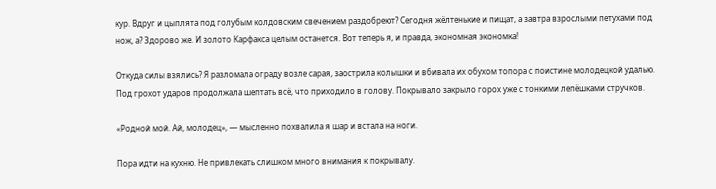кур. Вдруг и цыплята под голубым колдовским свечением раздобреют? Сегодня жёлтенькие и пищат, а завтра взрослыми петухами под нож, а? Здорово же. И золото Карфакса целым останется. Вот теперь я, и правда, экономная экономка!

Откуда силы взялись? Я разломала ограду возле сарая, заострила колышки и вбивала их обухом топора с поистине молодецкой удалью. Под грохот ударов продолжала шептать всё, что приходило в голову. Покрывало закрыло горох уже с тонкими лепёшками стручков.

«Родной мой. Ай, молодец», — мысленно похвалила я шар и встала на ноги.

Пора идти на кухню. Не привлекать слишком много внимания к покрывалу.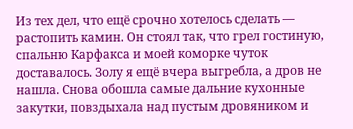Из тех дел, что ещё срочно хотелось сделать — растопить камин. Он стоял так, что грел гостиную, спальню Карфакса и моей коморке чуток доставалось. Золу я ещё вчера выгребла, а дров не нашла. Снова обошла самые дальние кухонные закутки, повздыхала над пустым дровяником и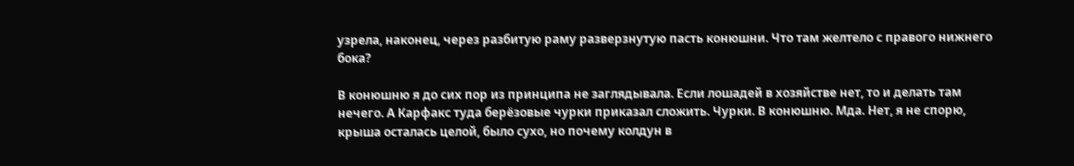узрела, наконец, через разбитую раму разверзнутую пасть конюшни. Что там желтело с правого нижнего бока?

В конюшню я до сих пор из принципа не заглядывала. Если лошадей в хозяйстве нет, то и делать там нечего. А Карфакс туда берёзовые чурки приказал сложить. Чурки. В конюшню. Мда. Нет, я не спорю, крыша осталась целой, было сухо, но почему колдун в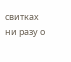свитках ни разу о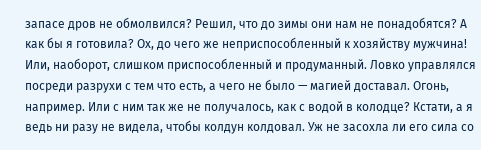запасе дров не обмолвился? Решил, что до зимы они нам не понадобятся? А как бы я готовила? Ох, до чего же неприспособленный к хозяйству мужчина! Или, наоборот, слишком приспособленный и продуманный. Ловко управлялся посреди разрухи с тем что есть, а чего не было — магией доставал. Огонь, например. Или с ним так же не получалось, как с водой в колодце? Кстати, а я ведь ни разу не видела, чтобы колдун колдовал. Уж не засохла ли его сила со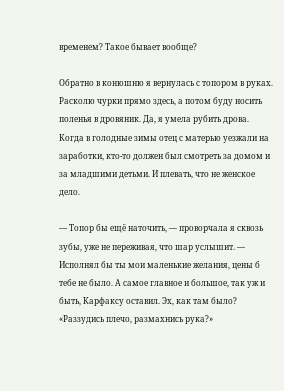временем? Такое бывает вообще?

Обратно в конюшню я вернулась с топором в руках. Расколю чурки прямо здесь, а потом буду носить поленья в дровяник. Да, я умела рубить дрова. Когда в голодные зимы отец с матерью уезжали на заработки, кто-то должен был смотреть за домом и за младшими детьми. И плевать, что не женское дело.

— Топор бы ещё наточить, — проворчала я сквозь зубы, уже не переживая, что шар услышит. — Исполнял бы ты мои маленькие желания, цены б тебе не было. А самое главное и большое, так уж и быть, Карфаксу оставил. Эх, как там было? «Раззудись плечо, размахнись рука?»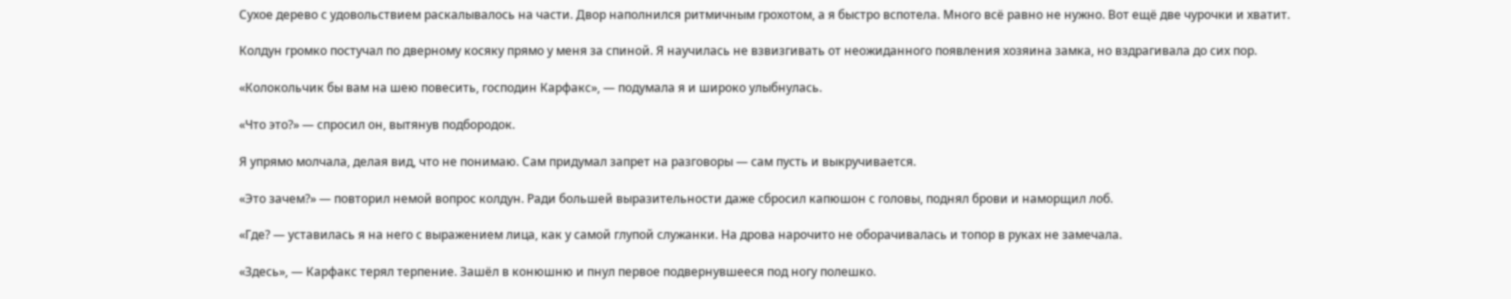Сухое дерево с удовольствием раскалывалось на части. Двор наполнился ритмичным грохотом, а я быстро вспотела. Много всё равно не нужно. Вот ещё две чурочки и хватит.

Колдун громко постучал по дверному косяку прямо у меня за спиной. Я научилась не взвизгивать от неожиданного появления хозяина замка, но вздрагивала до сих пор.

«Колокольчик бы вам на шею повесить, господин Карфакс», — подумала я и широко улыбнулась.

«Что это?» — спросил он, вытянув подбородок.

Я упрямо молчала, делая вид, что не понимаю. Сам придумал запрет на разговоры — сам пусть и выкручивается.

«Это зачем?» — повторил немой вопрос колдун. Ради большей выразительности даже сбросил капюшон с головы, поднял брови и наморщил лоб.

«Где? — уставилась я на него с выражением лица, как у самой глупой служанки. На дрова нарочито не оборачивалась и топор в руках не замечала.

«Здесь», — Карфакс терял терпение. Зашёл в конюшню и пнул первое подвернувшееся под ногу полешко.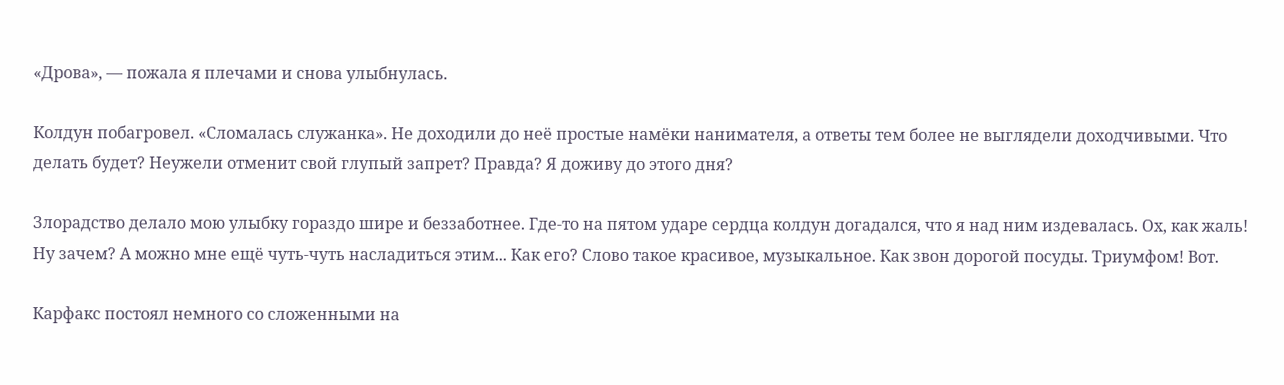«Дрова», — пожала я плечами и снова улыбнулась.

Колдун побагровел. «Сломалась служанка». Не доходили до неё простые намёки нанимателя, а ответы тем более не выглядели доходчивыми. Что делать будет? Неужели отменит свой глупый запрет? Правда? Я доживу до этого дня?

Злорадство делало мою улыбку гораздо шире и беззаботнее. Где-то на пятом ударе сердца колдун догадался, что я над ним издевалась. Ох, как жаль! Ну зачем? А можно мне ещё чуть-чуть насладиться этим... Как его? Слово такое красивое, музыкальное. Как звон дорогой посуды. Триумфом! Вот.

Карфакс постоял немного со сложенными на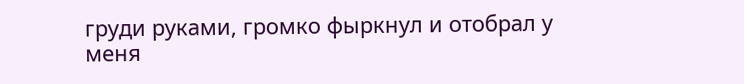груди руками, громко фыркнул и отобрал у меня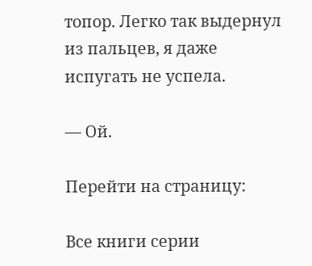топор. Легко так выдернул из пальцев, я даже испугать не успела.

— Ой.

Перейти на страницу:

Все книги серии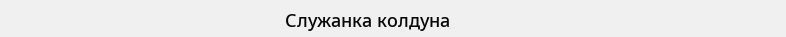Служанка колдуна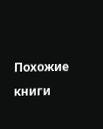Похожие книги